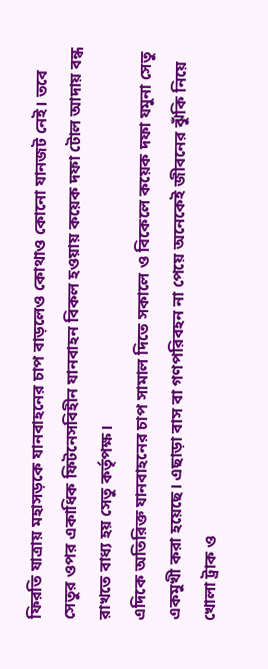ফিরতি যাত্রায় মহাসড়কে যানবাহনের চাপ বাড়লেও কোথাও কোনো যানজট নেই। তবে সেতুর ওপর একাধিক ফিটনেসবিহীন যানবাহন বিকল হওয়ায় কয়েক দফা টোল আদায় বন্ধ রাখতে বাধ্য হয় সেতু কর্তৃপক্ষ।
এদিকে অতিরিক্ত যানবাহনের চাপ সামাল দিতে সকালে ও বিকেলে কয়েক দফা যমুনা সেতু একমুখী করা হয়েছে। এছাড়া বাস বা গণপরিবহন না পেয়ে অনেকেই জীবনের ঝুঁকি নিয়ে খোলা ট্রাক ও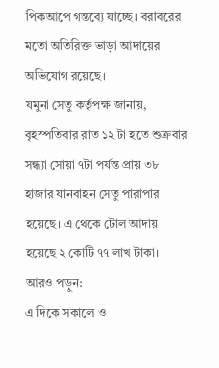পিকআপে গন্তব্যে যাচ্ছে। বরাবরের মতো অতিরিক্ত ভাড়া আদায়ের অভিযোগ রয়েছে।
যমুনা সেতু কর্তৃপক্ষ জানায়, বৃহস্পতিবার রাত ১২ টা হতে শুক্রবার সন্ধ্যা সোয়া ৭টা পর্যন্ত প্রায় ৩৮ হাজার যানবাহন সেতু পারাপার হয়েছে। এ থেকে টোল আদায় হয়েছে ২ কোটি ৭৭ লাখ টাকা।
আরও পড়ুন:
এ দিকে সকালে ও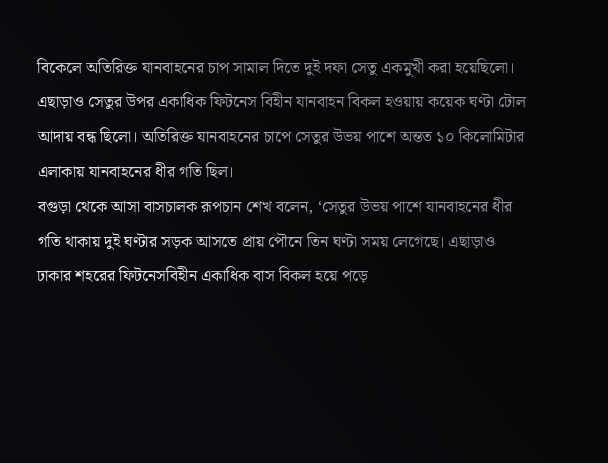বিকেলে অতিরিক্ত যানবাহনের চাপ সামাল দিতে দুই দফা সেতু একমুখী করা হয়েছিলো। এছাড়াও সেতুর উপর একাধিক ফিটনেস বিহীন যানবাহন বিকল হওয়ায় কয়েক ঘণ্টা টোল আদায় বন্ধ ছিলো। অতিরিক্ত যানবাহনের চাপে সেতুর উভয় পাশে অন্তত ১০ কিলোমিটার এলাকায় যানবাহনের ধীর গতি ছিল।
বগুড়া থেকে আসা বাসচালক রূপচান শেখ বলেন, ‘সেতুর উভয় পাশে যানবাহনের ধীর গতি থাকায় দুই ঘণ্টার সড়ক আসতে প্রায় পৌনে তিন ঘণ্টা সময় লেগেছে। এছাড়াও ঢাকার শহরের ফিটনেসবিহীন একাধিক বাস বিকল হয়ে পড়ে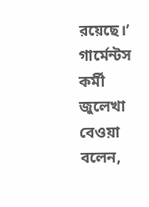রয়েছে।’
গার্মেন্টস কর্মী জুলেখা বেওয়া বলেন,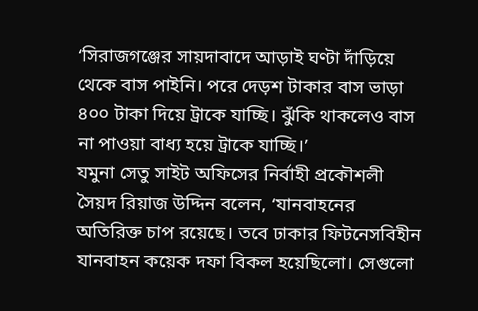‘সিরাজগঞ্জের সায়দাবাদে আড়াই ঘণ্টা দাঁড়িয়ে থেকে বাস পাইনি। পরে দেড়শ টাকার বাস ভাড়া ৪০০ টাকা দিয়ে ট্রাকে যাচ্ছি। ঝুঁকি থাকলেও বাস না পাওয়া বাধ্য হয়ে ট্রাকে যাচ্ছি।’
যমুনা সেতু সাইট অফিসের নির্বাহী প্রকৌশলী সৈয়দ রিয়াজ উদ্দিন বলেন, ‘যানবাহনের অতিরিক্ত চাপ রয়েছে। তবে ঢাকার ফিটনেসবিহীন যানবাহন কয়েক দফা বিকল হয়েছিলো। সেগুলো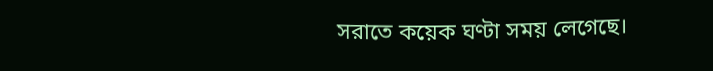সরাতে কয়েক ঘণ্টা সময় লেগেছে।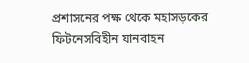প্রশাসনের পক্ষ থেকে মহাসড়কের ফিটনেসবিহীন যানবাহন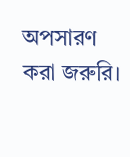অপসারণ করা জরুরি।